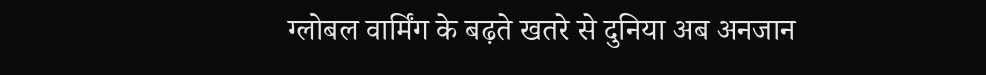ग्लोबल वार्मिंग के बढ़ते खतरे से दुनिया अब अनजान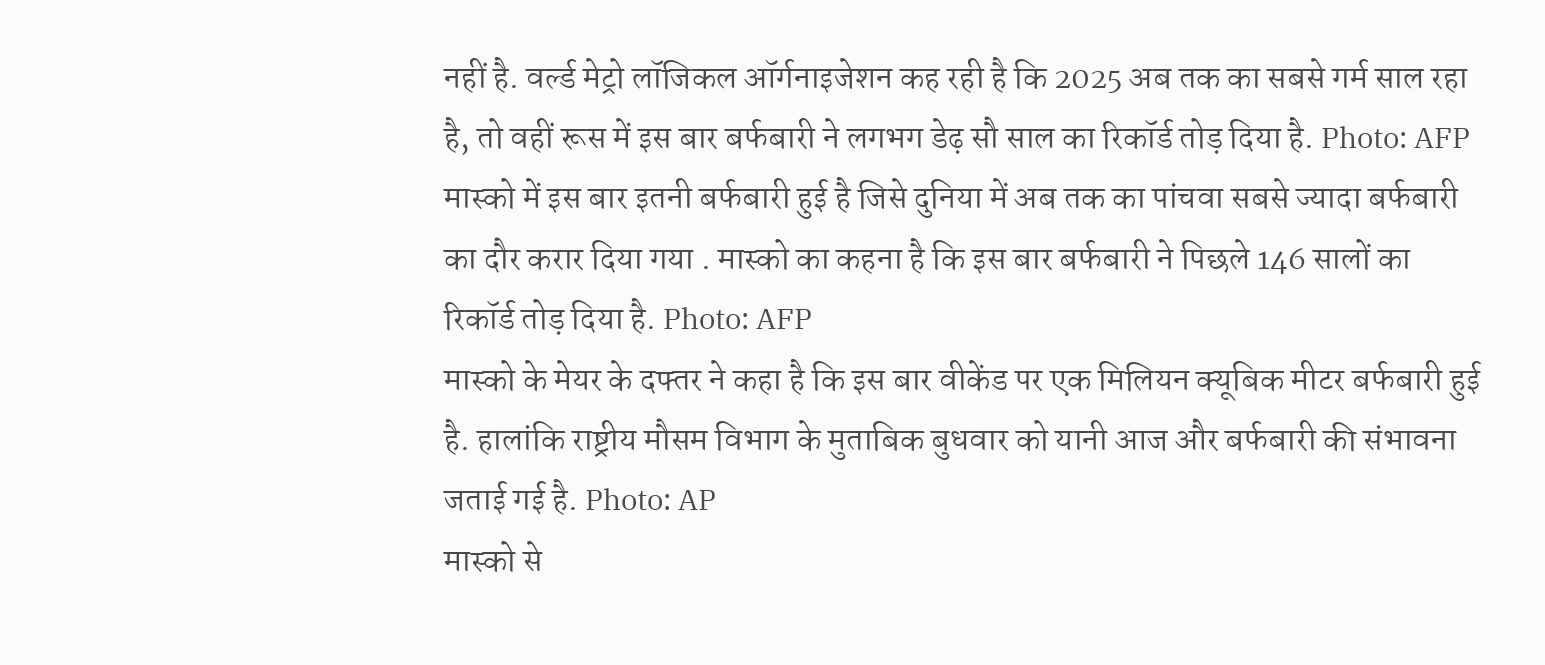नहीं है. वर्ल्ड मेट्रो लॉजिकल ऑर्गनाइजेशन कह रही है कि 2025 अब तक का सबसे गर्म साल रहा है, तो वहीं रूस में इस बार बर्फबारी ने लगभग डेढ़ सौ साल का रिकॉर्ड तोड़ दिया है. Photo: AFP
मास्को में इस बार इतनी बर्फबारी हुई है जिसे दुनिया में अब तक का पांचवा सबसे ज्यादा बर्फबारी का दौर करार दिया गया . मास्को का कहना है कि इस बार बर्फबारी ने पिछले 146 सालों का रिकॉर्ड तोड़ दिया है. Photo: AFP
मास्को के मेयर के दफ्तर ने कहा है कि इस बार वीकेंड पर एक मिलियन क्यूबिक मीटर बर्फबारी हुई है. हालांकि राष्ट्रीय मौसम विभाग के मुताबिक बुधवार को यानी आज और बर्फबारी की संभावना जताई गई है. Photo: AP
मास्को से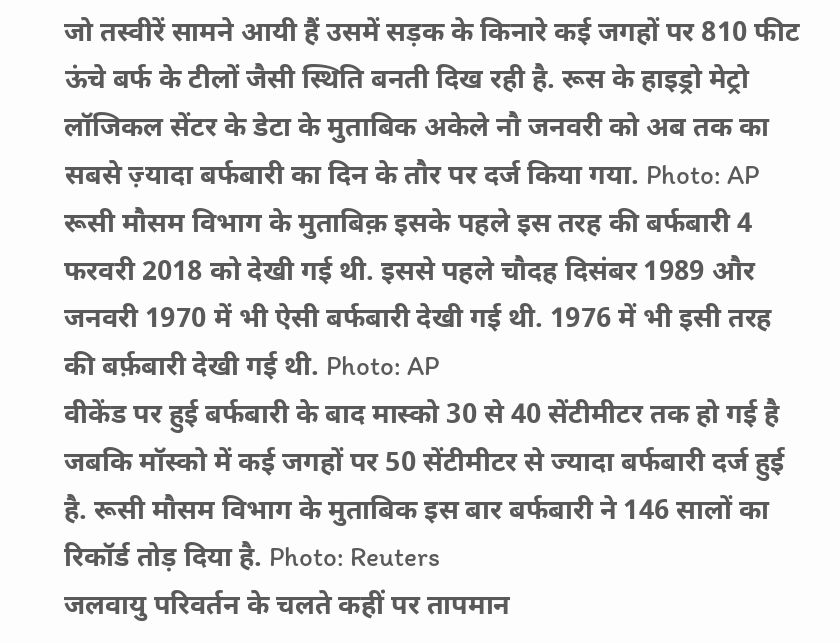जो तस्वीरें सामने आयी हैं उसमें सड़क के किनारे कई जगहों पर 810 फीट ऊंचे बर्फ के टीलों जैसी स्थिति बनती दिख रही है. रूस के हाइड्रो मेट्रो लॉजिकल सेंटर के डेटा के मुताबिक अकेले नौ जनवरी को अब तक का सबसे ज़्यादा बर्फबारी का दिन के तौर पर दर्ज किया गया. Photo: AP
रूसी मौसम विभाग के मुताबिक़ इसके पहले इस तरह की बर्फबारी 4 फरवरी 2018 को देखी गई थी. इससे पहले चौदह दिसंबर 1989 और जनवरी 1970 में भी ऐसी बर्फबारी देखी गई थी. 1976 में भी इसी तरह की बर्फ़बारी देखी गई थी. Photo: AP
वीकेंड पर हुई बर्फबारी के बाद मास्को 30 से 40 सेंटीमीटर तक हो गई है जबकि मॉस्को में कई जगहों पर 50 सेंटीमीटर से ज्यादा बर्फबारी दर्ज हुई है. रूसी मौसम विभाग के मुताबिक इस बार बर्फबारी ने 146 सालों का रिकॉर्ड तोड़ दिया है. Photo: Reuters
जलवायु परिवर्तन के चलते कहीं पर तापमान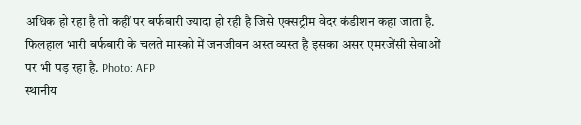अधिक हो रहा है तो कहीं पर बर्फबारी ज्यादा हो रही है जिसे एक्सट्रीम वेदर कंडीशन कहा जाता है. फिलहाल भारी बर्फबारी के चलते मास्को में जनजीवन अस्त व्यस्त है इसका असर एमरजेंसी सेवाओं पर भी पड़ रहा है. Photo: AFP
स्थानीय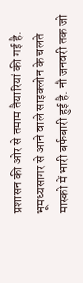प्रशासन की ओर से तमाम तैयारियां की गई है. भूमध्यसागर से आने वाले साइक्लोन के चलते मास्को में भारी बर्फबारी हुई है. नौ जनवरी तक जो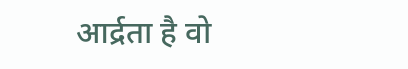आर्द्रता है वो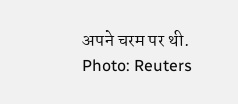अपने चरम पर थी. Photo: Reuters